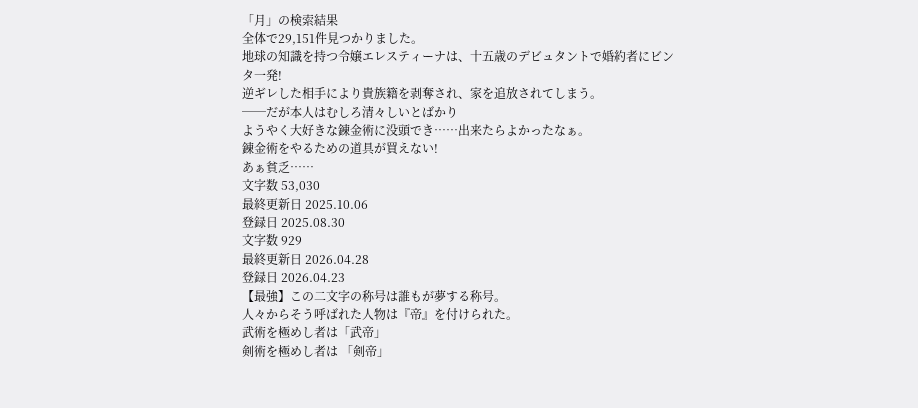「月」の検索結果
全体で29,151件見つかりました。
地球の知識を持つ令嬢エレスティーナは、十五歳のデビュタントで婚約者にビンタ一発!
逆ギレした相手により貴族籍を剥奪され、家を追放されてしまう。
──だが本人はむしろ清々しいとばかり
ようやく大好きな錬金術に没頭でき……出来たらよかったなぁ。
錬金術をやるための道具が買えない!
あぁ貧乏……
文字数 53,030
最終更新日 2025.10.06
登録日 2025.08.30
文字数 929
最終更新日 2026.04.28
登録日 2026.04.23
【最強】この二文字の称号は誰もが夢する称号。
人々からそう呼ばれた人物は『帝』を付けられた。
武術を極めし者は「武帝」
剣術を極めし者は 「剣帝」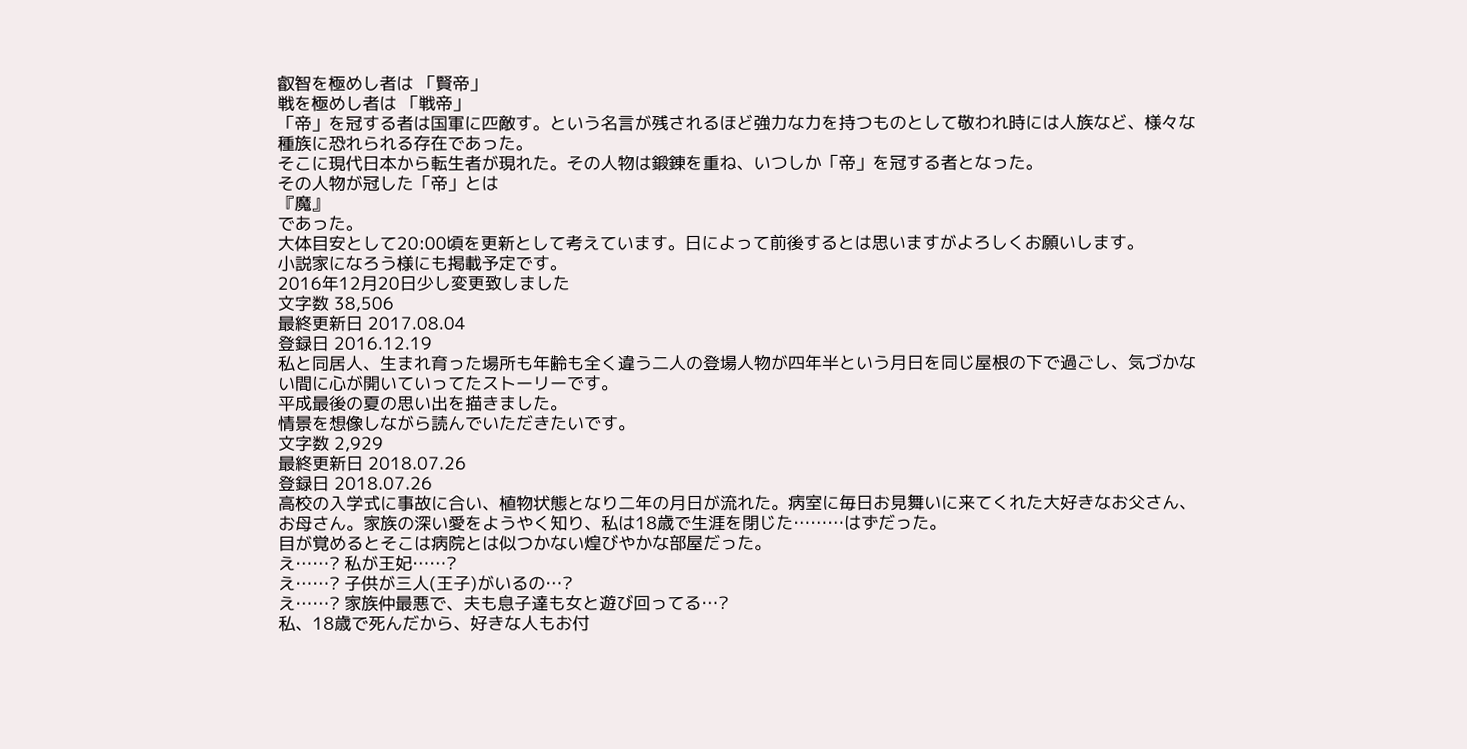叡智を極めし者は 「賢帝」
戦を極めし者は 「戦帝」
「帝」を冠する者は国軍に匹敵す。という名言が残されるほど強力な力を持つものとして敬われ時には人族など、様々な種族に恐れられる存在であった。
そこに現代日本から転生者が現れた。その人物は鍛錬を重ね、いつしか「帝」を冠する者となった。
その人物が冠した「帝」とは
『魔』
であった。
大体目安として20:00頃を更新として考えています。日によって前後するとは思いますがよろしくお願いします。
小説家になろう様にも掲載予定です。
2016年12月20日少し変更致しました
文字数 38,506
最終更新日 2017.08.04
登録日 2016.12.19
私と同居人、生まれ育った場所も年齢も全く違う二人の登場人物が四年半という月日を同じ屋根の下で過ごし、気づかない間に心が開いていってたストーリーです。
平成最後の夏の思い出を描きました。
情景を想像しながら読んでいただきたいです。
文字数 2,929
最終更新日 2018.07.26
登録日 2018.07.26
高校の入学式に事故に合い、植物状態となり二年の月日が流れた。病室に毎日お見舞いに来てくれた大好きなお父さん、お母さん。家族の深い愛をようやく知り、私は18歳で生涯を閉じた………はずだった。
目が覚めるとそこは病院とは似つかない煌びやかな部屋だった。
え……? 私が王妃……?
え……? 子供が三人(王子)がいるの…?
え……? 家族仲最悪で、夫も息子達も女と遊び回ってる…?
私、18歳で死んだから、好きな人もお付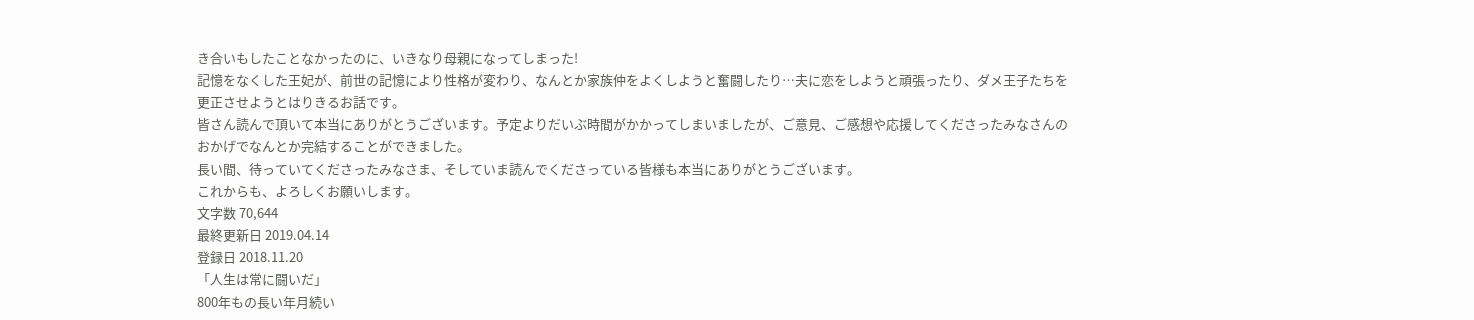き合いもしたことなかったのに、いきなり母親になってしまった!
記憶をなくした王妃が、前世の記憶により性格が変わり、なんとか家族仲をよくしようと奮闘したり…夫に恋をしようと頑張ったり、ダメ王子たちを更正させようとはりきるお話です。
皆さん読んで頂いて本当にありがとうございます。予定よりだいぶ時間がかかってしまいましたが、ご意見、ご感想や応援してくださったみなさんのおかげでなんとか完結することができました。
長い間、待っていてくださったみなさま、そしていま読んでくださっている皆様も本当にありがとうございます。
これからも、よろしくお願いします。
文字数 70,644
最終更新日 2019.04.14
登録日 2018.11.20
「人生は常に闘いだ」
800年もの長い年月続い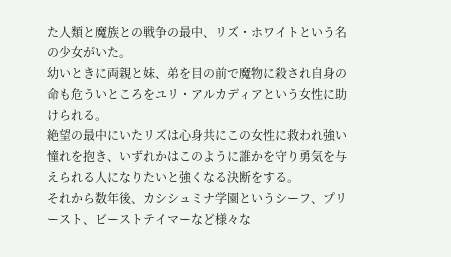た人類と魔族との戦争の最中、リズ・ホワイトという名の少女がいた。
幼いときに両親と妹、弟を目の前で魔物に殺され自身の命も危ういところをユリ・アルカディアという女性に助けられる。
絶望の最中にいたリズは心身共にこの女性に救われ強い憧れを抱き、いずれかはこのように誰かを守り勇気を与えられる人になりたいと強くなる決断をする。
それから数年後、カシシュミナ学園というシーフ、プリースト、ビーストテイマーなど様々な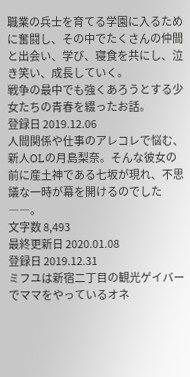職業の兵士を育てる学園に入るために奮闘し、その中でたくさんの仲間と出会い、学び、寝食を共にし、泣き笑い、成長していく。
戦争の最中でも強くあろうとする少女たちの青春を綴ったお話。
登録日 2019.12.06
人間関係や仕事のアレコレで悩む、新人OLの月島梨奈。そんな彼女の前に産土神である七坂が現れ、不思議な一時が幕を開けるのでした――。
文字数 8,493
最終更新日 2020.01.08
登録日 2019.12.31
ミフユは新宿二丁目の観光ゲイバーでママをやっているオネ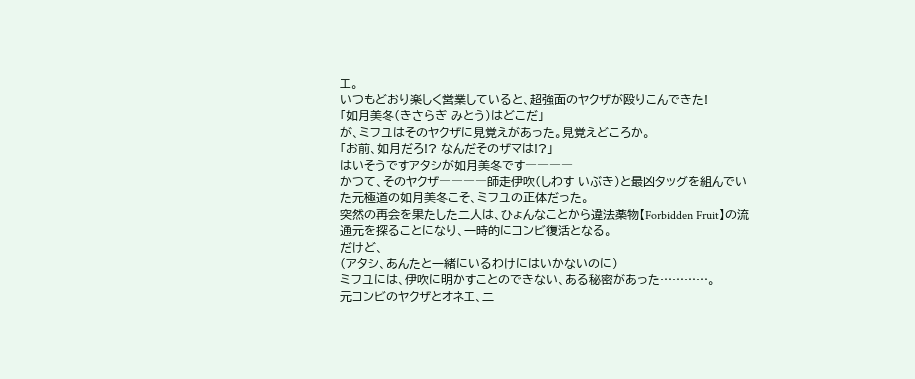エ。
いつもどおり楽しく営業していると、超強面のヤクザが殴りこんできた!
「如月美冬(きさらぎ みとう)はどこだ」
が、ミフユはそのヤクザに見覚えがあった。見覚えどころか。
「お前、如月だろ!? なんだそのザマは!?」
はいそうですアタシが如月美冬です――――
かつて、そのヤクザ――――師走伊吹(しわす いぶき)と最凶タッグを組んでいた元極道の如月美冬こそ、ミフユの正体だった。
突然の再会を果たした二人は、ひょんなことから違法薬物【Forbidden Fruit】の流通元を探ることになり、一時的にコンビ復活となる。
だけど、
(アタシ、あんたと一緒にいるわけにはいかないのに)
ミフユには、伊吹に明かすことのできない、ある秘密があった…………。
元コンビのヤクザとオネエ、二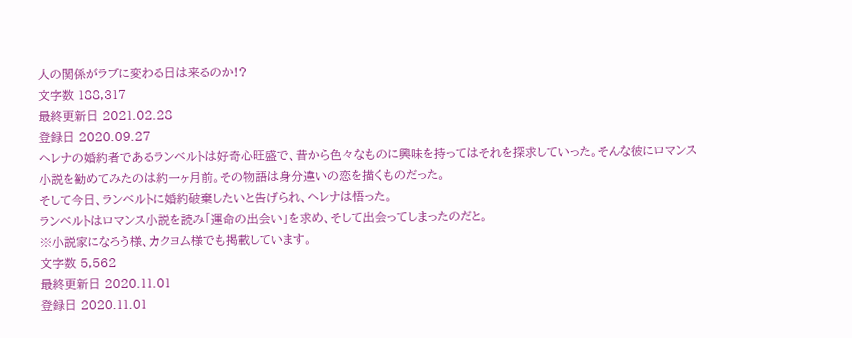人の関係がラブに変わる日は来るのか!?
文字数 188,317
最終更新日 2021.02.28
登録日 2020.09.27
ヘレナの婚約者であるランベルトは好奇心旺盛で、昔から色々なものに興味を持ってはそれを探求していった。そんな彼にロマンス小説を勧めてみたのは約一ヶ月前。その物語は身分違いの恋を描くものだった。
そして今日、ランベルトに婚約破棄したいと告げられ、ヘレナは悟った。
ランベルトはロマンス小説を読み「運命の出会い」を求め、そして出会ってしまったのだと。
※小説家になろう様、カクヨム様でも掲載しています。
文字数 5,562
最終更新日 2020.11.01
登録日 2020.11.01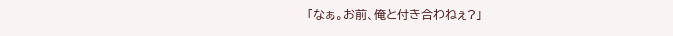「なぁ。お前、俺と付き合わねぇ?」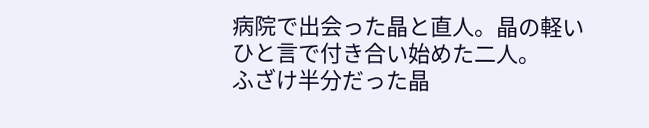病院で出会った晶と直人。晶の軽いひと言で付き合い始めた二人。
ふざけ半分だった晶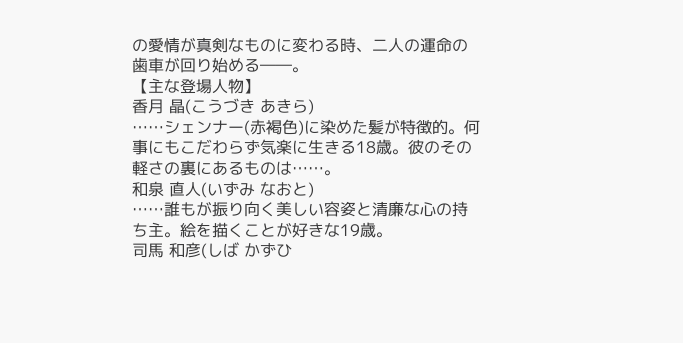の愛情が真剣なものに変わる時、二人の運命の歯車が回り始める――。
【主な登場人物】
香月 晶(こうづき あきら)
……シェンナー(赤褐色)に染めた髪が特徴的。何事にもこだわらず気楽に生きる18歳。彼のその軽さの裏にあるものは……。
和泉 直人(いずみ なおと)
……誰もが振り向く美しい容姿と清廉な心の持ち主。絵を描くことが好きな19歳。
司馬 和彦(しば かずひ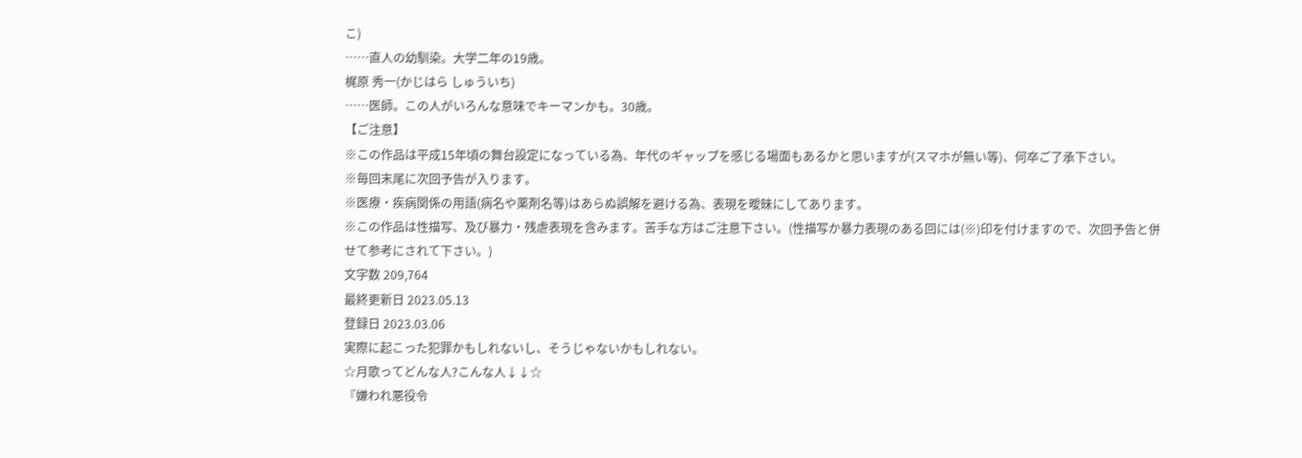こ)
……直人の幼馴染。大学二年の19歳。
梶原 秀一(かじはら しゅういち)
……医師。この人がいろんな意味でキーマンかも。30歳。
【ご注意】
※この作品は平成15年頃の舞台設定になっている為、年代のギャップを感じる場面もあるかと思いますが(スマホが無い等)、何卒ご了承下さい。
※毎回末尾に次回予告が入ります。
※医療・疾病関係の用語(病名や薬剤名等)はあらぬ誤解を避ける為、表現を曖昧にしてあります。
※この作品は性描写、及び暴力・残虐表現を含みます。苦手な方はご注意下さい。(性描写か暴力表現のある回には(※)印を付けますので、次回予告と併せて参考にされて下さい。)
文字数 209,764
最終更新日 2023.05.13
登録日 2023.03.06
実際に起こった犯罪かもしれないし、そうじゃないかもしれない。
☆月歌ってどんな人?こんな人↓↓☆
『嫌われ悪役令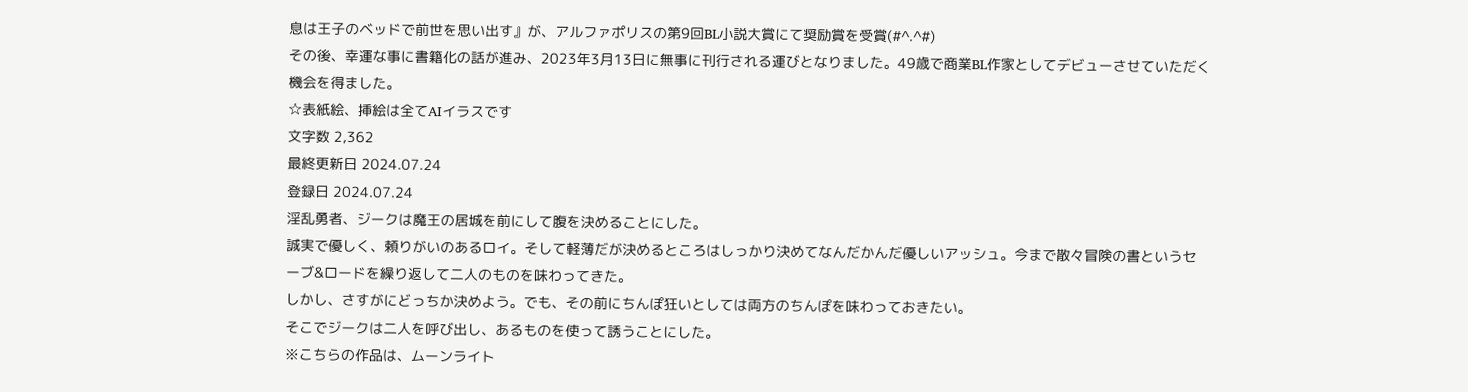息は王子のベッドで前世を思い出す』が、アルファポリスの第9回BL小説大賞にて奨励賞を受賞(#^.^#)
その後、幸運な事に書籍化の話が進み、2023年3月13日に無事に刊行される運びとなりました。49歳で商業BL作家としてデビューさせていただく機会を得ました。
☆表紙絵、挿絵は全てAIイラスです
文字数 2,362
最終更新日 2024.07.24
登録日 2024.07.24
淫乱勇者、ジークは魔王の居城を前にして腹を決めることにした。
誠実で優しく、頼りがいのあるロイ。そして軽薄だが決めるところはしっかり決めてなんだかんだ優しいアッシュ。今まで散々冒険の書というセーブ&ロードを繰り返して二人のものを味わってきた。
しかし、さすがにどっちか決めよう。でも、その前にちんぽ狂いとしては両方のちんぽを味わっておきたい。
そこでジークは二人を呼び出し、あるものを使って誘うことにした。
※こちらの作品は、ムーンライト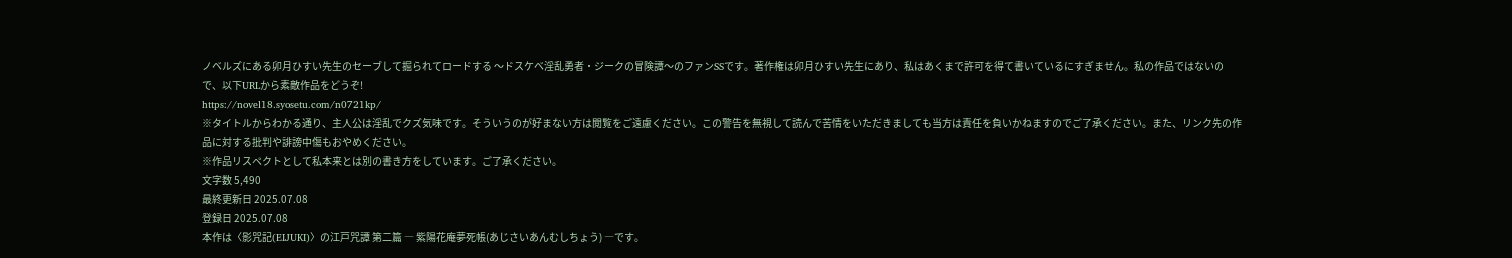ノベルズにある卯月ひすい先生のセーブして掘られてロードする 〜ドスケベ淫乱勇者・ジークの冒険譚〜のファンSSです。著作権は卯月ひすい先生にあり、私はあくまで許可を得て書いているにすぎません。私の作品ではないので、以下URLから素敵作品をどうぞ!
https://novel18.syosetu.com/n0721kp/
※タイトルからわかる通り、主人公は淫乱でクズ気味です。そういうのが好まない方は閲覧をご遠慮ください。この警告を無視して読んで苦情をいただきましても当方は責任を負いかねますのでご了承ください。また、リンク先の作品に対する批判や誹謗中傷もおやめください。
※作品リスペクトとして私本来とは別の書き方をしています。ご了承ください。
文字数 5,490
最終更新日 2025.07.08
登録日 2025.07.08
本作は〈影咒記(EIJUKI)〉の江戸咒譚 第二篇 ― 紫陽花庵夢死帳(あじさいあんむしちょう) ―です。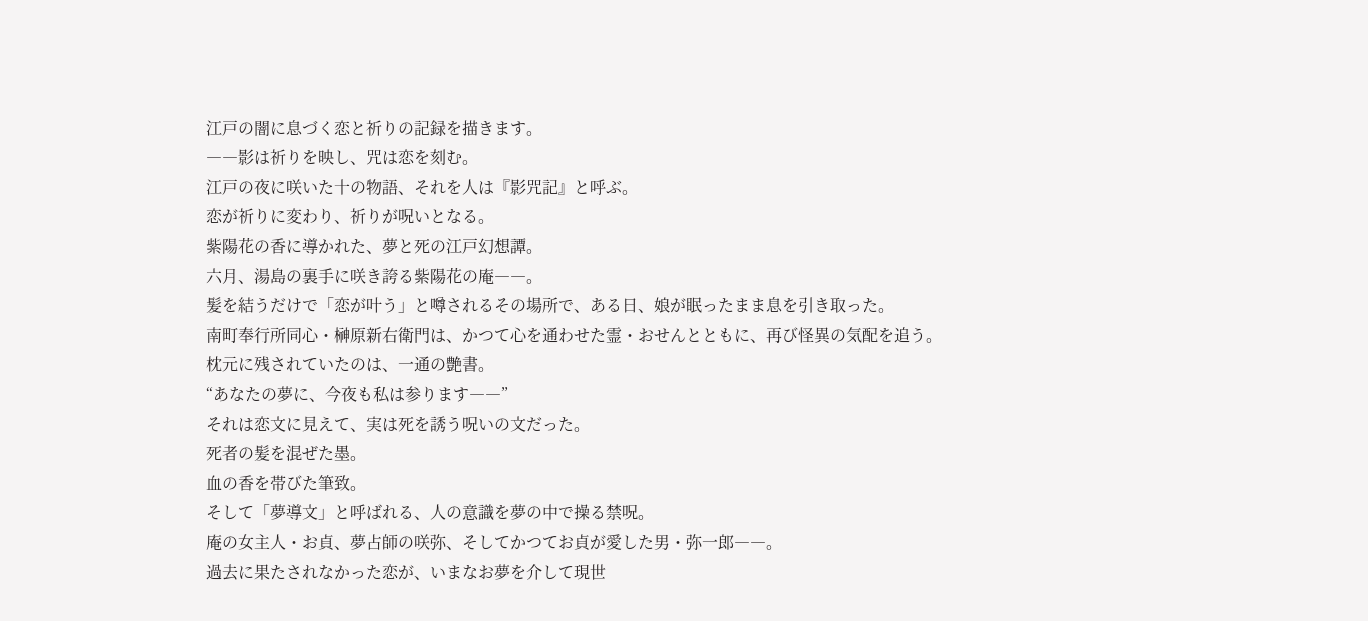江戸の闇に息づく恋と祈りの記録を描きます。
――影は祈りを映し、咒は恋を刻む。
江戸の夜に咲いた十の物語、それを人は『影咒記』と呼ぶ。
恋が祈りに変わり、祈りが呪いとなる。
紫陽花の香に導かれた、夢と死の江戸幻想譚。
六月、湯島の裏手に咲き誇る紫陽花の庵――。
髪を結うだけで「恋が叶う」と噂されるその場所で、ある日、娘が眠ったまま息を引き取った。
南町奉行所同心・榊原新右衛門は、かつて心を通わせた霊・おせんとともに、再び怪異の気配を追う。
枕元に残されていたのは、一通の艶書。
“あなたの夢に、今夜も私は参ります――”
それは恋文に見えて、実は死を誘う呪いの文だった。
死者の髪を混ぜた墨。
血の香を帯びた筆致。
そして「夢導文」と呼ばれる、人の意識を夢の中で操る禁呪。
庵の女主人・お貞、夢占師の咲弥、そしてかつてお貞が愛した男・弥一郎――。
過去に果たされなかった恋が、いまなお夢を介して現世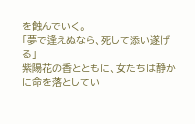を蝕んでいく。
「夢で逢えぬなら、死して添い遂げる」
紫陽花の香とともに、女たちは静かに命を落としてい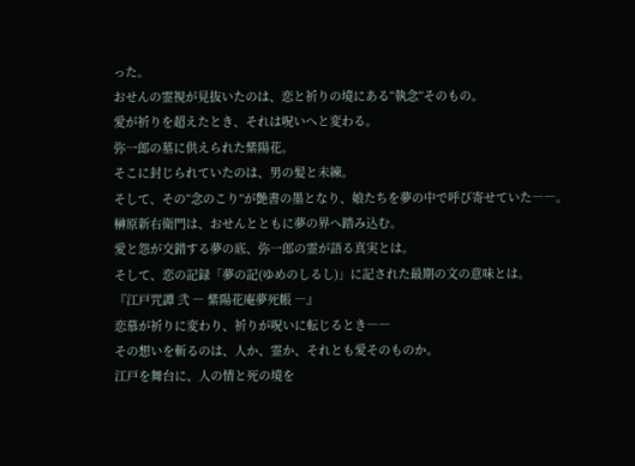った。
おせんの霊視が見抜いたのは、恋と祈りの境にある“執念”そのもの。
愛が祈りを超えたとき、それは呪いへと変わる。
弥一郎の墓に供えられた紫陽花。
そこに封じられていたのは、男の髪と未練。
そして、その“念のこり”が艶書の墨となり、娘たちを夢の中で呼び寄せていた――。
榊原新右衛門は、おせんとともに夢の界へ踏み込む。
愛と怨が交錯する夢の底、弥一郎の霊が語る真実とは。
そして、恋の記録「夢の記(ゆめのしるし)」に記された最期の文の意味とは。
『江戸咒譚 弐 ― 紫陽花庵夢死帳 ―』
恋慕が祈りに変わり、祈りが呪いに転じるとき――
その想いを斬るのは、人か、霊か、それとも愛そのものか。
江戸を舞台に、人の情と死の境を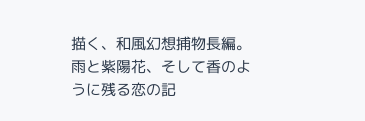描く、和風幻想捕物長編。
雨と紫陽花、そして香のように残る恋の記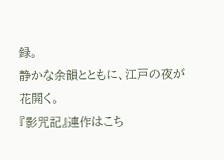録。
静かな余韻とともに、江戸の夜が花開く。
『影咒記』連作はこち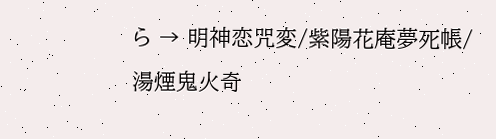ら → 明神恋咒変/紫陽花庵夢死帳/湯煙鬼火奇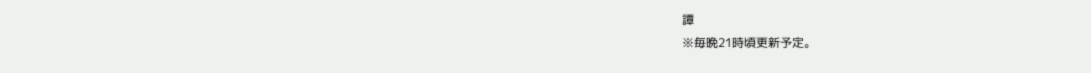譚
※毎晩21時頃更新予定。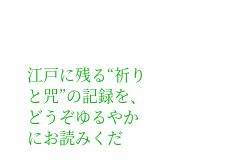江戸に残る“祈りと咒”の記録を、どうぞゆるやかにお読みくだ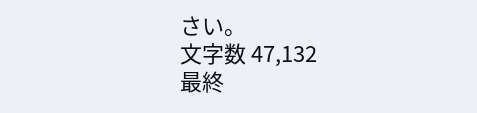さい。
文字数 47,132
最終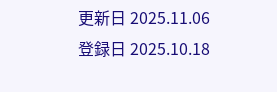更新日 2025.11.06
登録日 2025.10.18